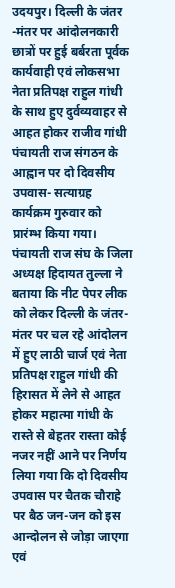उदयपुर। दिल्ली के जंतर -मंतर पर आंदोलनकारी छात्रों पर हुई बर्बरता पूर्वक कार्यवाही एवं लोकसभा नेता प्रतिपक्ष राहुल गांधी के साथ हुए दुर्वव्यवाहर से आहत होकर राजीव गांधी पंचायती राज संगठन के आह्वान पर दो दिवसीय उपवास- सत्याग्रह कार्यक्रम गुरुवार को प्रारंम्भ किया गया। पंचायती राज संघ के जिला अध्यक्ष हिदायत तुल्ला ने बताया कि नीट पेपर लीक को लेकर दिल्ली के जंतर-मंतर पर चल रहे आंदोलन में हुए लाठी चार्ज एवं नेता प्रतिपक्ष राहुल गांधी की हिरासत में लेने से आहत होकर महात्मा गांधी के रास्ते से बेहतर रास्ता कोई नजर नहीं आने पर निर्णय लिया गया कि दो दिवसीय उपवास पर चैतक चौराहे पर बैठ जन-जन को इस आन्दोलन से जोड़ा जाएगा एवं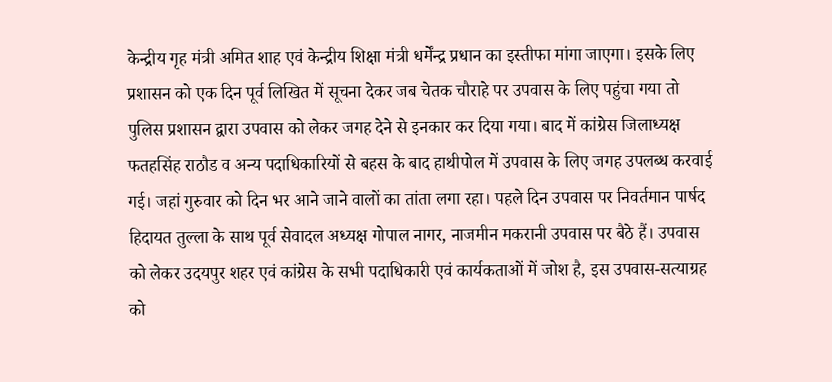केन्द्रीय गृह मंत्री अमित शाह एवं केन्द्रीय शिक्षा मंत्री धर्मेंन्द्र प्रधान का इस्तीफा मांगा जाएगा। इसके लिए प्रशासन को एक दिन पूर्व लिखित में सूचना देकर जब चेतक चौराहे पर उपवास के लिए पहुंचा गया तो पुलिस प्रशासन द्वारा उपवास को लेकर जगह देने से इनकार कर दिया गया। बाद में कांग्रेस जिलाध्यक्ष फतहसिंह राठौड व अन्य पदाधिकारियों से बहस के बाद हाथीपोल में उपवास के लिए जगह उपलब्ध करवाई गई। जहां गुरुवार को दिन भर आने जाने वालों का तांता लगा रहा। पहले दिन उपवास पर निवर्तमान पार्षद हिदायत तुल्ला के साथ पूर्व सेवादल अध्यक्ष गोपाल नागर, नाजमीन मकरानी उपवास पर बैठे हैं। उपवास को लेकर उदयपुर शहर एवं कांग्रेस के सभी पदाधिकारी एवं कार्यकताओं में जोश है, इस उपवास-सत्याग्रह को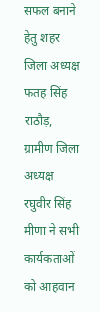सफल बनाने हेतु शहर जिला अध्यक्ष फतह सिंह राठौड़, ग्रामीण जिला अध्यक्ष रघुवीर सिंह मीणा ने सभी कार्यकताओं को आहवान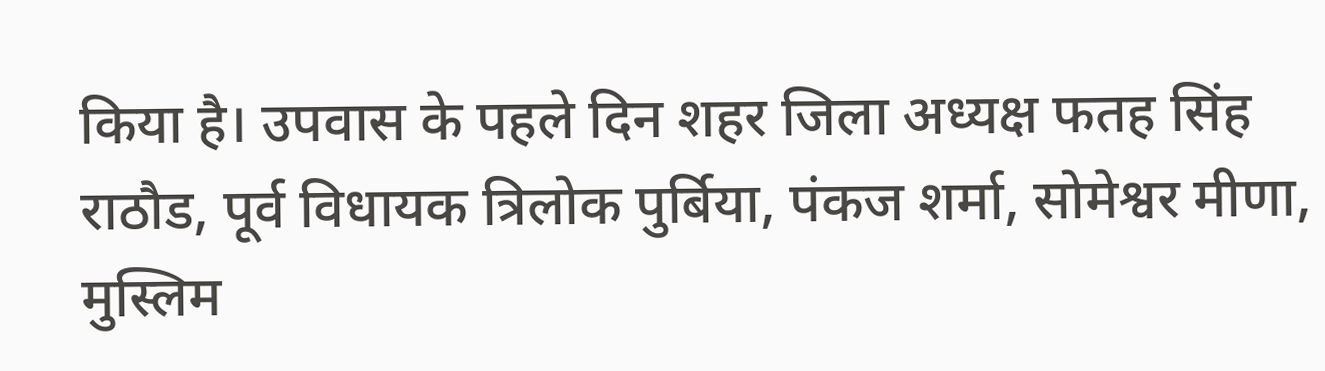किया है। उपवास के पहले दिन शहर जिला अध्यक्ष फतह सिंह राठौड, पूर्व विधायक त्रिलोक पुर्बिया, पंकज शर्मा, सोमेश्वर मीणा, मुस्लिम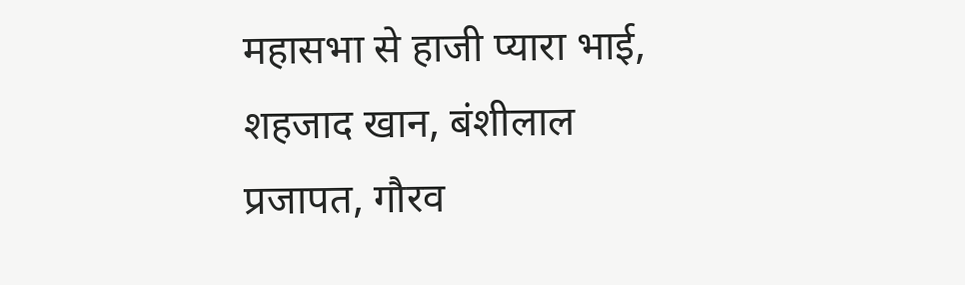महासभा से हाजी प्यारा भाई, शहजाद खान, बंशीलाल प्रजापत, गौरव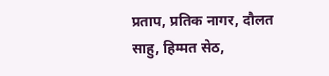प्रताप, प्रतिक नागर, दौलत साहु, हिम्मत सेठ,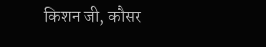किशन जी, कौसर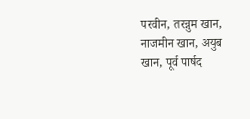परवीन, तरन्नुम खान, नाजमीन खान, अयुब खान, पूर्व पार्षद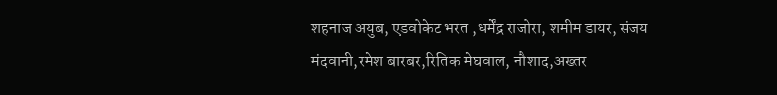शहनाज अयुब, एडवोकेट भरत ,धर्मेंद्र राजोरा, शमीम डायर, संजय मंदवानी,रमेश बारबर,रितिक मेघवाल, नौशाद,अख्तर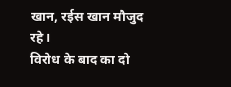खान, रईस खान मौजुद रहे।
विरोध के बाद का दो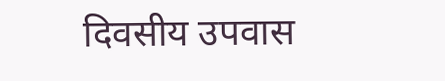दिवसीय उपवास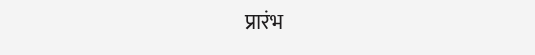प्रारंभ